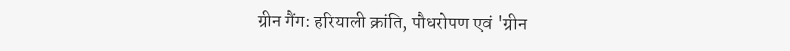ग्रीन गैंग: हरियाली क्रांति, पौधरोपण एवं 'ग्रीन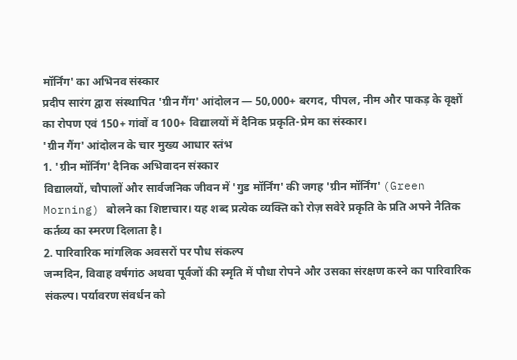मॉर्निंग' का अभिनव संस्कार
प्रदीप सारंग द्वारा संस्थापित 'ग्रीन गैंग' आंदोलन — 50,000+ बरगद, पीपल, नीम और पाकड़ के वृक्षों का रोपण एवं 150+ गांवों व 100+ विद्यालयों में दैनिक प्रकृति-प्रेम का संस्कार।
'ग्रीन गैंग' आंदोलन के चार मुख्य आधार स्तंभ
1. 'ग्रीन मॉर्निंग' दैनिक अभिवादन संस्कार
विद्यालयों, चौपालों और सार्वजनिक जीवन में 'गुड मॉर्निंग' की जगह 'ग्रीन मॉर्निंग' (Green Morning) बोलने का शिष्टाचार। यह शब्द प्रत्येक व्यक्ति को रोज़ सवेरे प्रकृति के प्रति अपने नैतिक कर्तव्य का स्मरण दिलाता है।
2. पारिवारिक मांगलिक अवसरों पर पौध संकल्प
जन्मदिन, विवाह वर्षगांठ अथवा पूर्वजों की स्मृति में पौधा रोपने और उसका संरक्षण करने का पारिवारिक संकल्प। पर्यावरण संवर्धन को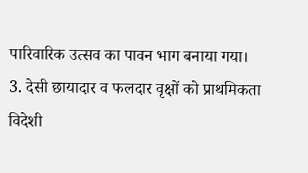पारिवारिक उत्सव का पावन भाग बनाया गया।
3. देसी छायादार व फलदार वृक्षों को प्राथमिकता
विदेशी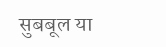सुबबूल या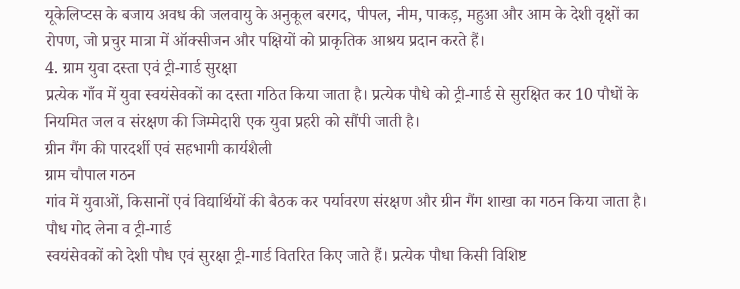यूकेलिप्टस के बजाय अवध की जलवायु के अनुकूल बरगद, पीपल, नीम, पाकड़, महुआ और आम के देशी वृक्षों का रोपण, जो प्रचुर मात्रा में ऑक्सीजन और पक्षियों को प्राकृतिक आश्रय प्रदान करते हैं।
4. ग्राम युवा दस्ता एवं ट्री-गार्ड सुरक्षा
प्रत्येक गाँव में युवा स्वयंसेवकों का दस्ता गठित किया जाता है। प्रत्येक पौधे को ट्री-गार्ड से सुरक्षित कर 10 पौधों के नियमित जल व संरक्षण की जिम्मेदारी एक युवा प्रहरी को सौंपी जाती है।
ग्रीन गैंग की पारदर्शी एवं सहभागी कार्यशैली
ग्राम चौपाल गठन
गांव में युवाओं, किसानों एवं विद्यार्थियों की बैठक कर पर्यावरण संरक्षण और ग्रीन गैंग शाखा का गठन किया जाता है।
पौध गोद लेना व ट्री-गार्ड
स्वयंसेवकों को देशी पौध एवं सुरक्षा ट्री-गार्ड वितरित किए जाते हैं। प्रत्येक पौधा किसी विशिष्ट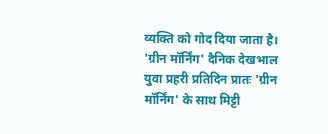व्यक्ति को गोद दिया जाता है।
'ग्रीन मॉर्निंग' दैनिक देखभाल
युवा प्रहरी प्रतिदिन प्रातः 'ग्रीन मॉर्निंग' के साथ मिट्टी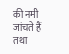की नमी जांचते हैं तथा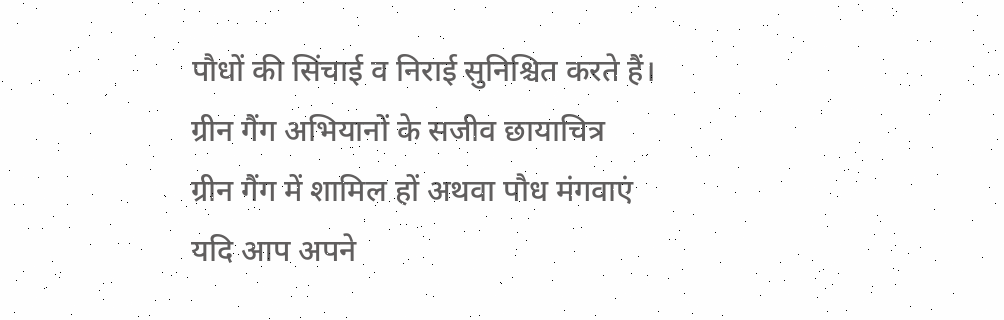पौधों की सिंचाई व निराई सुनिश्चित करते हैं।
ग्रीन गैंग अभियानों के सजीव छायाचित्र
ग्रीन गैंग में शामिल हों अथवा पौध मंगवाएं
यदि आप अपने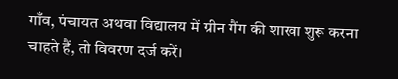गाँव, पंचायत अथवा विद्यालय में ग्रीन गैंग की शाखा शुरू करना चाहते हैं, तो विवरण दर्ज करें।